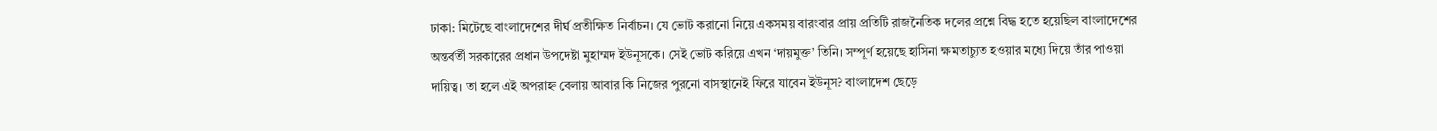ঢাকা: মিটেছে বাংলাদেশের দীর্ঘ প্রতীক্ষিত নির্বাচন। যে ভোট করানো নিয়ে একসময় বারংবার প্রায় প্রতিটি রাজনৈতিক দলের প্রশ্নে বিদ্ধ হতে হয়েছিল বাংলাদেশের অন্তর্বর্তী সরকারের প্রধান উপদেষ্টা মুহাম্মদ ইউনূসকে। সেই ভোট করিয়ে এখন ‘দায়মুক্ত’ তিনি। সম্পূর্ণ হয়েছে হাসিনা ক্ষমতাচ্যুত হওয়ার মধ্যে দিয়ে তাঁর পাওয়া দায়িত্ব। তা হলে এই অপরাহ্ন বেলায় আবার কি নিজের পুরনো বাসস্থানেই ফিরে যাবেন ইউনূস? বাংলাদেশ ছেড়ে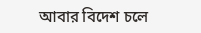আবার বিদেশ চলে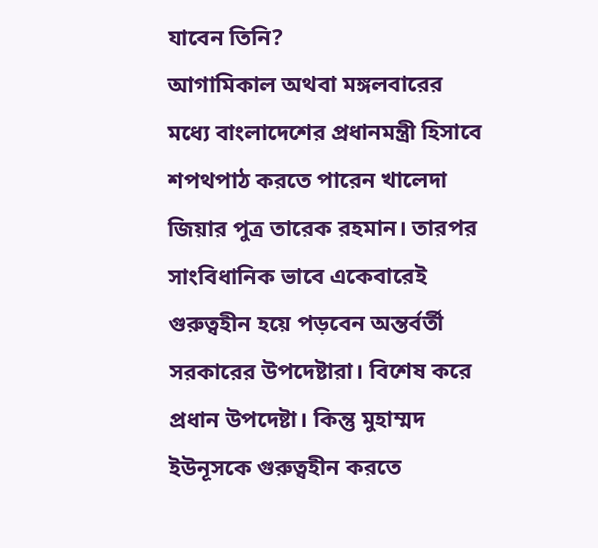যাবেন তিনি?
আগামিকাল অথবা মঙ্গলবারের মধ্যে বাংলাদেশের প্রধানমন্ত্রী হিসাবে শপথপাঠ করতে পারেন খালেদা জিয়ার পুত্র তারেক রহমান। তারপর সাংবিধানিক ভাবে একেবারেই গুরুত্বহীন হয়ে পড়বেন অন্তর্বর্তী সরকারের উপদেষ্টারা। বিশেষ করে প্রধান উপদেষ্টা। কিন্তু মুহাম্মদ ইউনূসকে গুরুত্বহীন করতে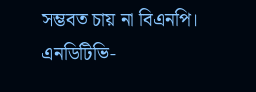সম্ভবত চায় না বিএনপি। এনডিটিভি-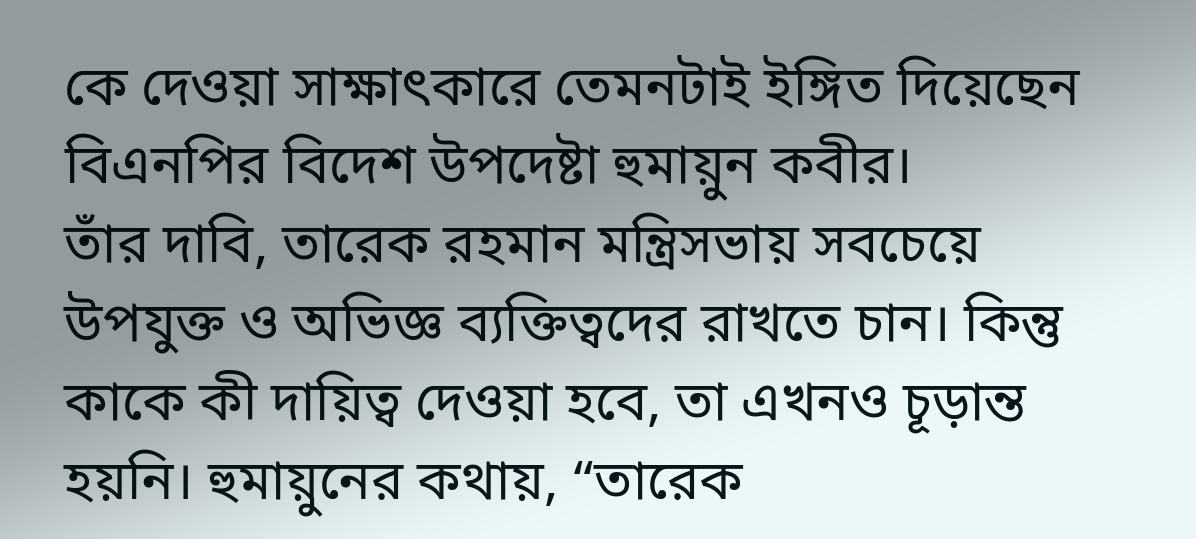কে দেওয়া সাক্ষাৎকারে তেমনটাই ইঙ্গিত দিয়েছেন বিএনপির বিদেশ উপদেষ্টা হুমায়ুন কবীর।
তাঁর দাবি, তারেক রহমান মন্ত্রিসভায় সবচেয়ে উপযুক্ত ও অভিজ্ঞ ব্যক্তিত্বদের রাখতে চান। কিন্তু কাকে কী দায়িত্ব দেওয়া হবে, তা এখনও চূড়ান্ত হয়নি। হুমায়ুনের কথায়, “তারেক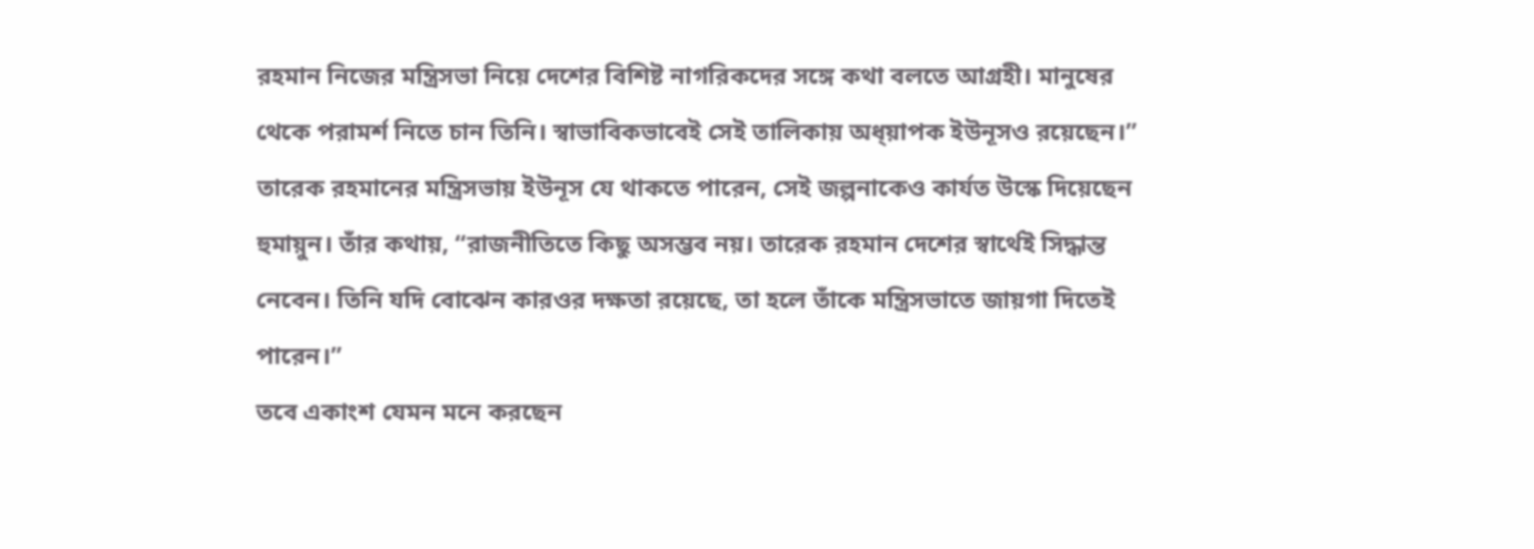রহমান নিজের মন্ত্রিসভা নিয়ে দেশের বিশিষ্ট নাগরিকদের সঙ্গে কথা বলতে আগ্রহী। মানুষের থেকে পরামর্শ নিতে চান তিনি। স্বাভাবিকভাবেই সেই তালিকায় অধ্য়াপক ইউনূসও রয়েছেন।” তারেক রহমানের মন্ত্রিসভায় ইউনূস যে থাকতে পারেন, সেই জল্পনাকেও কার্যত উস্কে দিয়েছেন হুমায়ুন। তাঁর কথায়, “রাজনীতিতে কিছু অসম্ভব নয়। তারেক রহমান দেশের স্বার্থেই সিদ্ধান্ত নেবেন। তিনি যদি বোঝেন কারওর দক্ষতা রয়েছে, তা হলে তাঁকে মন্ত্রিসভাতে জায়গা দিতেই পারেন।”
তবে একাংশ যেমন মনে করছেন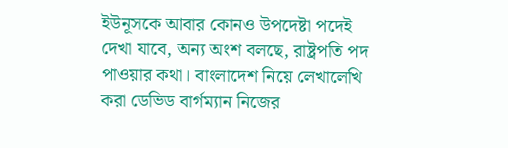ইউনূসকে আবার কোনও উপদেষ্টা পদেই দেখা যাবে, অন্য অংশ বলছে, রাষ্ট্রপতি পদ পাওয়ার কথা। বাংলাদেশ নিয়ে লেখালেখি করা ডেভিড বার্গম্যান নিজের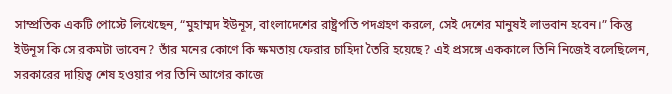সাম্প্রতিক একটি পোস্টে লিখেছেন, “মুহাম্মদ ইউনূস, বাংলাদেশের রাষ্ট্রপতি পদগ্রহণ করলে, সেই দেশের মানুষই লাভবান হবেন।” কিন্তু ইউনূস কি সে রকমটা ভাবেন? তাঁর মনের কোণে কি ক্ষমতায় ফেরার চাহিদা তৈরি হয়েছে? এই প্রসঙ্গে এককালে তিনি নিজেই বলেছিলেন, সরকারের দায়িত্ব শেষ হওয়ার পর তিনি আগের কাজে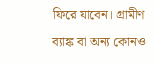ফিরে যাবেন। গ্রামীণ ব্যাঙ্ক বা অন্য কোনও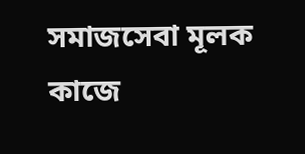সমাজসেবা মূলক কাজে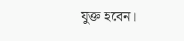যুক্ত হবেন।